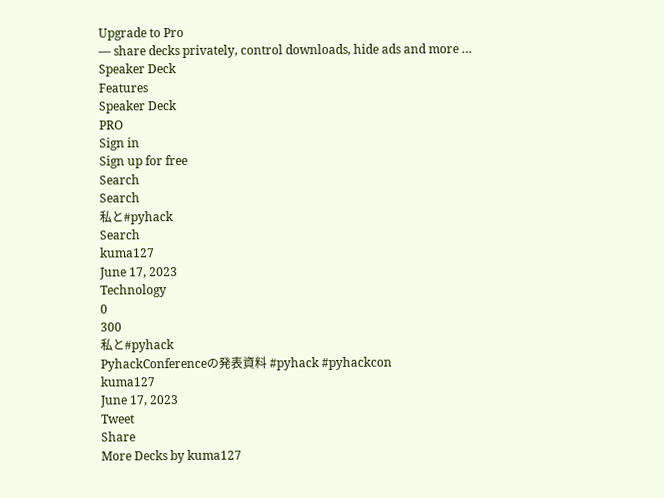Upgrade to Pro
— share decks privately, control downloads, hide ads and more …
Speaker Deck
Features
Speaker Deck
PRO
Sign in
Sign up for free
Search
Search
私と#pyhack
Search
kuma127
June 17, 2023
Technology
0
300
私と#pyhack
PyhackConferenceの発表資料 #pyhack #pyhackcon
kuma127
June 17, 2023
Tweet
Share
More Decks by kuma127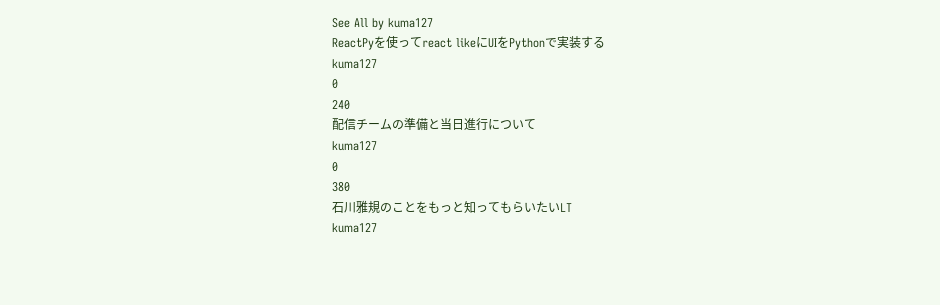See All by kuma127
ReactPyを使ってreact likeにUIをPythonで実装する
kuma127
0
240
配信チームの準備と当日進行について
kuma127
0
380
石川雅規のことをもっと知ってもらいたいLT
kuma127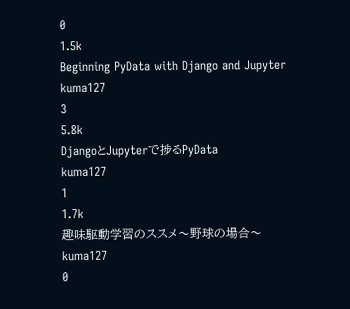0
1.5k
Beginning PyData with Django and Jupyter
kuma127
3
5.8k
DjangoとJupyterで捗るPyData
kuma127
1
1.7k
趣味駆動学習のススメ〜野球の場合〜
kuma127
0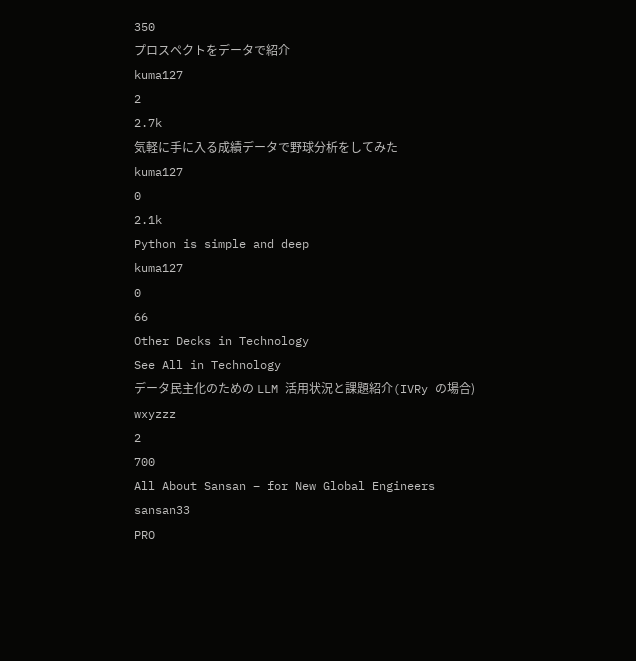350
プロスペクトをデータで紹介
kuma127
2
2.7k
気軽に手に入る成績データで野球分析をしてみた
kuma127
0
2.1k
Python is simple and deep
kuma127
0
66
Other Decks in Technology
See All in Technology
データ民主化のための LLM 活用状況と課題紹介(IVRy の場合)
wxyzzz
2
700
All About Sansan – for New Global Engineers
sansan33
PRO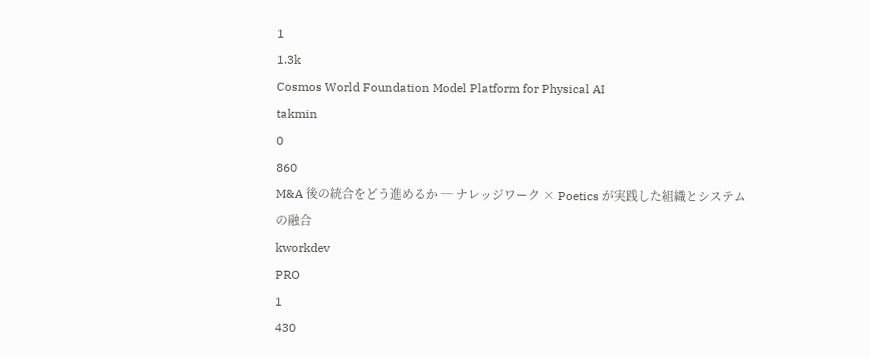1
1.3k
Cosmos World Foundation Model Platform for Physical AI
takmin
0
860
M&A 後の統合をどう進めるか ─ ナレッジワーク × Poetics が実践した組織とシステムの融合
kworkdev
PRO
1
430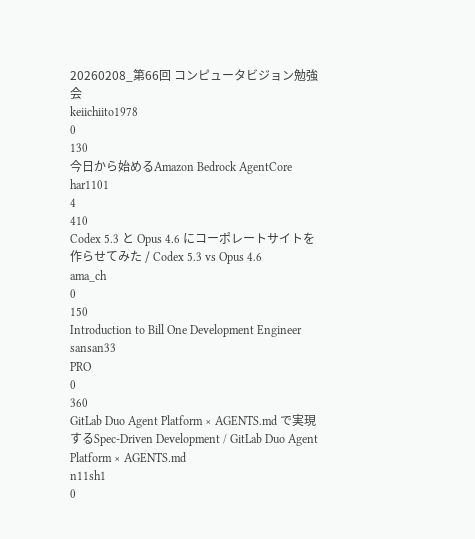20260208_第66回 コンピュータビジョン勉強会
keiichiito1978
0
130
今日から始めるAmazon Bedrock AgentCore
har1101
4
410
Codex 5.3 と Opus 4.6 にコーポレートサイトを作らせてみた / Codex 5.3 vs Opus 4.6
ama_ch
0
150
Introduction to Bill One Development Engineer
sansan33
PRO
0
360
GitLab Duo Agent Platform × AGENTS.md で実現するSpec-Driven Development / GitLab Duo Agent Platform × AGENTS.md
n11sh1
0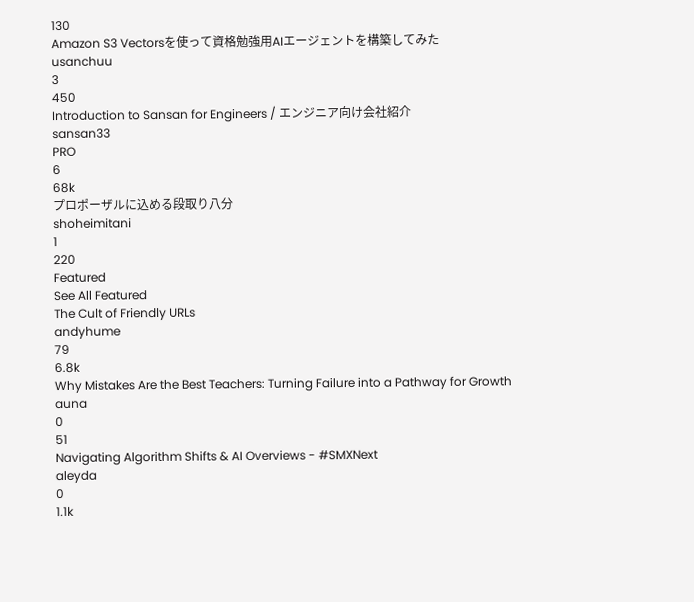130
Amazon S3 Vectorsを使って資格勉強用AIエージェントを構築してみた
usanchuu
3
450
Introduction to Sansan for Engineers / エンジニア向け会社紹介
sansan33
PRO
6
68k
プロポーザルに込める段取り八分
shoheimitani
1
220
Featured
See All Featured
The Cult of Friendly URLs
andyhume
79
6.8k
Why Mistakes Are the Best Teachers: Turning Failure into a Pathway for Growth
auna
0
51
Navigating Algorithm Shifts & AI Overviews - #SMXNext
aleyda
0
1.1k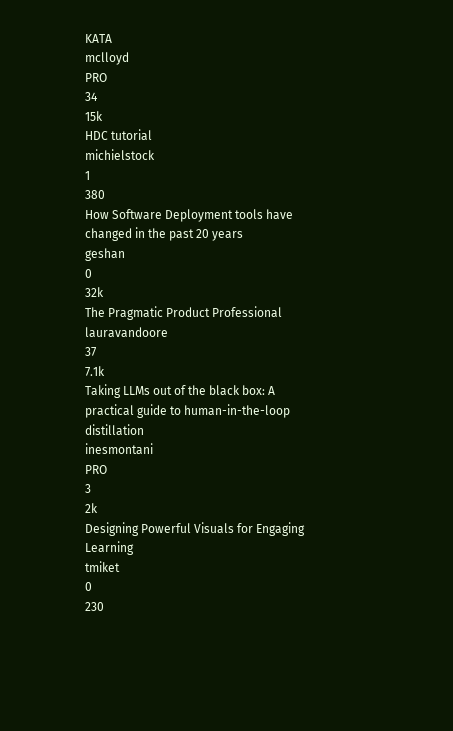KATA
mclloyd
PRO
34
15k
HDC tutorial
michielstock
1
380
How Software Deployment tools have changed in the past 20 years
geshan
0
32k
The Pragmatic Product Professional
lauravandoore
37
7.1k
Taking LLMs out of the black box: A practical guide to human-in-the-loop distillation
inesmontani
PRO
3
2k
Designing Powerful Visuals for Engaging Learning
tmiket
0
230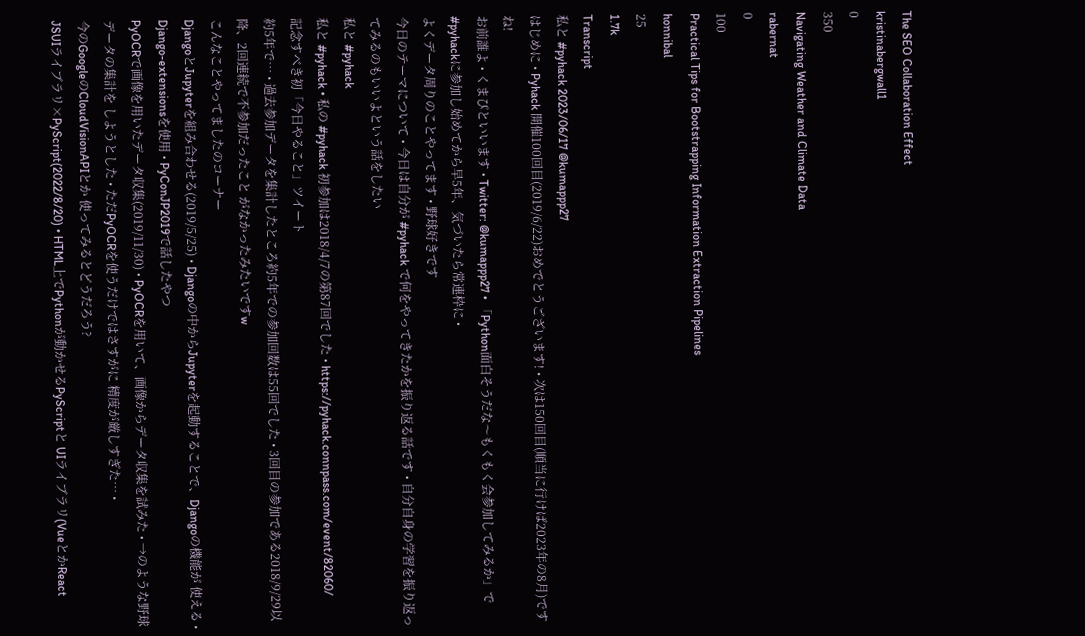The SEO Collaboration Effect
kristinabergwall1
0
350
Navigating Weather and Climate Data
rabernat
0
100
Practical Tips for Bootstrapping Information Extraction Pipelines
honnibal
25
1.7k
Transcript
私と #pyhack 2023/06/17 @kumappp27
はじめに • Pyhack 開催100回目(2019/6/22)おめでとうございます! • 次は150回目(順当に行けば2023年の8月)ですね!
お前誰よ • くまぴといいます • Twitter: @kumappp27 • 「Python面白そうだな〜もくもく会参加してみるか」で #pyhackに参加し始めてから早5年、気づいたら常連枠に •
よくデータ周りのことやってます • 野球好きです
今日のテーマについて • 今日は自分が #pyhack で何をやってきたかを振り返る話です • 自分自身の学習を振り返ってみるのもいいよという話をしたい
私と #pyhack
私と #pyhack • 私の #pyhack 初参加は2018/4/7の第87回でした • https://pyhack.connpass.com/event/82060/
記念すべき初「今日やること」ツイート
約5年で… • 過去参加データを集計したところ約5年での参加回数は55回でした • 3回目の参加である2018/9/29以降、2回連続で不参加だったこと がなかったみたいですw
こんなことやってましたのコーナー
DjangoとJupyterを組み合わせる(2019/5/25) • Djangoの中からJupyterを起動することで、Djangoの機能が 使える • Django-extensionsを使用 • PyConJP2019で話したやつ
PyOCRで画像を用いたデータ収集(2019/11/30) • PyOCRを用いて、画像からデータ収集を試みた • →のような野球データの集計を しようとした • ただPyOCRを使うだけではさすがに 精度が厳しすぎた… •
今のGoogleのCloudVisionAPIとか 使ってみるとどうだろう?
JSUIライブラリ×PyScript(2022/8/20) • HTML上でPythonが動かせるPyScriptと UIライブラリ(VueとかReact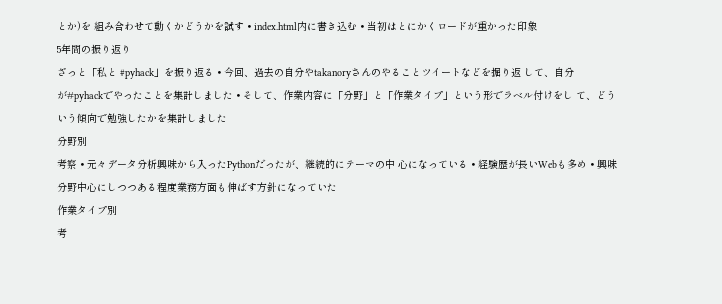とか)を 組み合わせて動くかどうかを試す • index.html内に書き込む • 当初はとにかくロードが重かった印象
5年間の振り返り
ざっと「私と #pyhack」を振り返る • 今回、過去の自分やtakanoryさんのやることツイートなどを掘り返 して、自分が#pyhackでやったことを集計しました • そして、作業内容に「分野」と「作業タイプ」という形でラベル付けをし て、どういう傾向で勉強したかを集計しました
分野別
考察 • 元々データ分析興味から入ったPythonだったが、継続的にテーマの中 心になっている • 経験歴が長いWebも多め • 興味分野中心にしつつある程度業務方面も伸ばす方針になっていた
作業タイプ別
考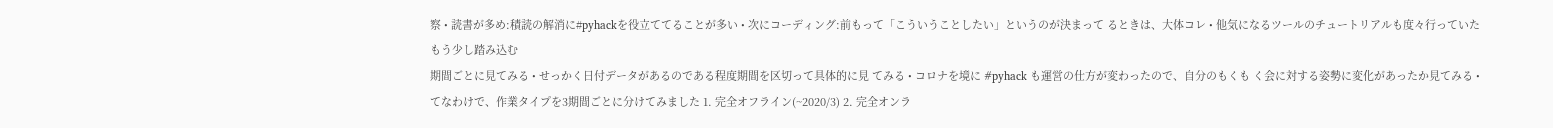察 • 読書が多め:積読の解消に#pyhackを役立ててることが多い • 次にコーディング:前もって「こういうことしたい」というのが決まって るときは、大体コレ • 他気になるツールのチュートリアルも度々行っていた
もう少し踏み込む
期間ごとに見てみる • せっかく日付データがあるのである程度期間を区切って具体的に見 てみる • コロナを境に #pyhack も運営の仕方が変わったので、自分のもくも く会に対する姿勢に変化があったか見てみる •
てなわけで、作業タイプを3期間ごとに分けてみました 1. 完全オフライン(~2020/3) 2. 完全オンラ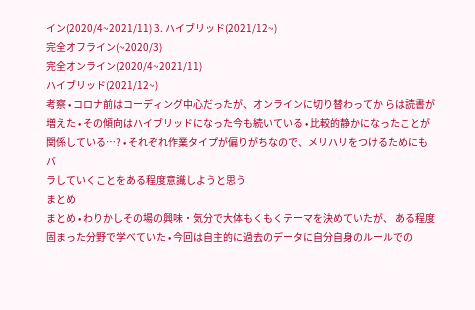イン(2020/4~2021/11) 3. ハイブリッド(2021/12~)
完全オフライン(~2020/3)
完全オンライン(2020/4~2021/11)
ハイブリッド(2021/12~)
考察 • コロナ前はコーディング中心だったが、オンラインに切り替わってか らは読書が増えた • その傾向はハイブリッドになった今も続いている • 比較的静かになったことが関係している…? • それぞれ作業タイプが偏りがちなので、メリハリをつけるためにもバ
ラしていくことをある程度意識しようと思う
まとめ
まとめ • わりかしその場の興味・気分で大体もくもくテーマを決めていたが、 ある程度固まった分野で学べていた • 今回は自主的に過去のデータに自分自身のルールでの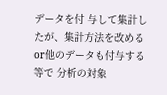データを付 与して集計したが、集計方法を改めるor他のデータも付与する等で 分析の対象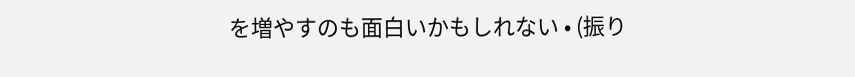を増やすのも面白いかもしれない • (振り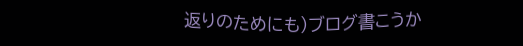返りのためにも)ブログ書こうか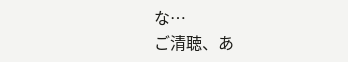な…
ご清聴、あ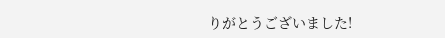りがとうございました!